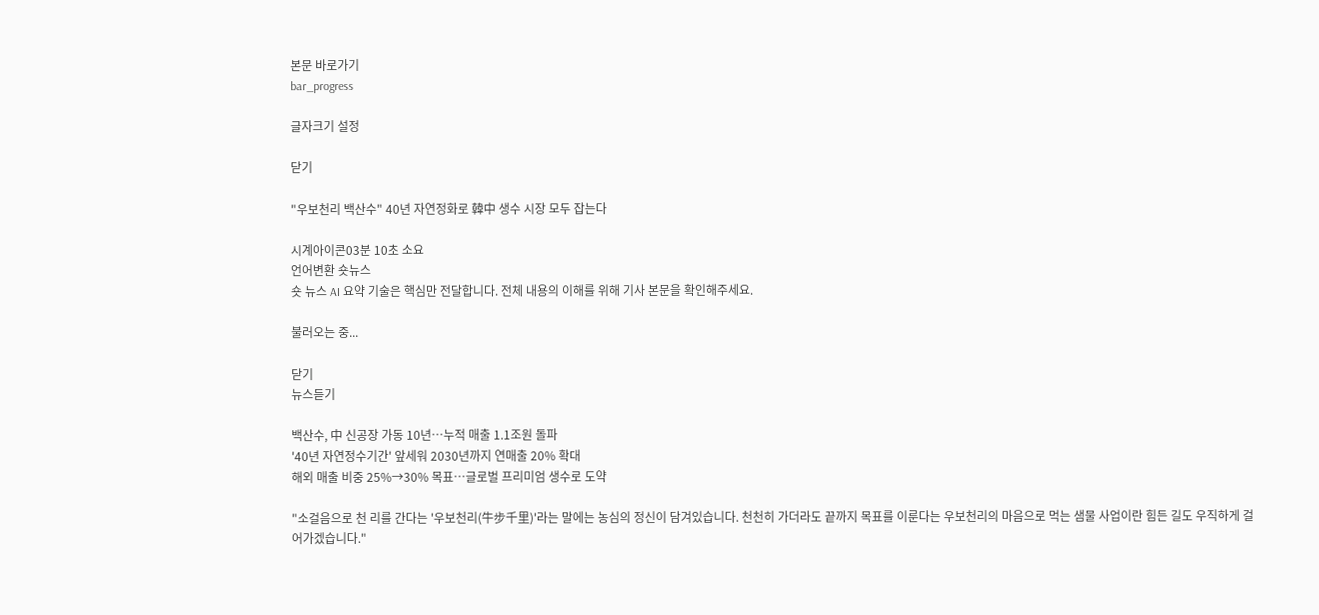본문 바로가기
bar_progress

글자크기 설정

닫기

"우보천리 백산수" 40년 자연정화로 韓中 생수 시장 모두 잡는다

시계아이콘03분 10초 소요
언어변환 숏뉴스
숏 뉴스 AI 요약 기술은 핵심만 전달합니다. 전체 내용의 이해를 위해 기사 본문을 확인해주세요.

불러오는 중...

닫기
뉴스듣기

백산수, 中 신공장 가동 10년…누적 매출 1.1조원 돌파
'40년 자연정수기간' 앞세워 2030년까지 연매출 20% 확대
해외 매출 비중 25%→30% 목표…글로벌 프리미엄 생수로 도약

"소걸음으로 천 리를 간다는 '우보천리(牛步千里)'라는 말에는 농심의 정신이 담겨있습니다. 천천히 가더라도 끝까지 목표를 이룬다는 우보천리의 마음으로 먹는 샘물 사업이란 힘든 길도 우직하게 걸어가겠습니다."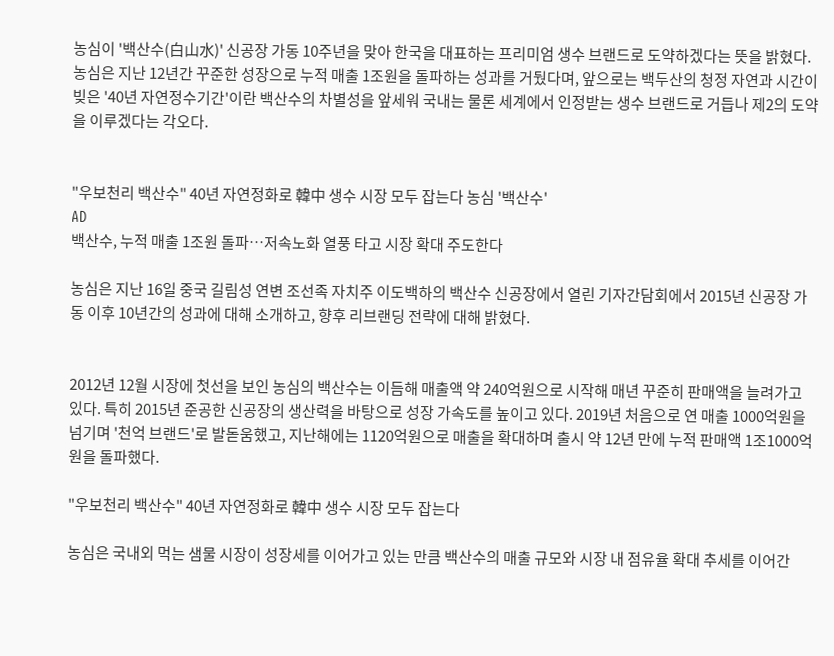농심이 '백산수(白山水)' 신공장 가동 10주년을 맞아 한국을 대표하는 프리미엄 생수 브랜드로 도약하겠다는 뜻을 밝혔다. 농심은 지난 12년간 꾸준한 성장으로 누적 매출 1조원을 돌파하는 성과를 거뒀다며, 앞으로는 백두산의 청정 자연과 시간이 빚은 '40년 자연정수기간'이란 백산수의 차별성을 앞세워 국내는 물론 세계에서 인정받는 생수 브랜드로 거듭나 제2의 도약을 이루겠다는 각오다.


"우보천리 백산수" 40년 자연정화로 韓中 생수 시장 모두 잡는다 농심 '백산수'
AD
백산수, 누적 매출 1조원 돌파…저속노화 열풍 타고 시장 확대 주도한다

농심은 지난 16일 중국 길림성 연변 조선족 자치주 이도백하의 백산수 신공장에서 열린 기자간담회에서 2015년 신공장 가동 이후 10년간의 성과에 대해 소개하고, 향후 리브랜딩 전략에 대해 밝혔다.


2012년 12월 시장에 첫선을 보인 농심의 백산수는 이듬해 매출액 약 240억원으로 시작해 매년 꾸준히 판매액을 늘려가고 있다. 특히 2015년 준공한 신공장의 생산력을 바탕으로 성장 가속도를 높이고 있다. 2019년 처음으로 연 매출 1000억원을 넘기며 '천억 브랜드'로 발돋움했고, 지난해에는 1120억원으로 매출을 확대하며 출시 약 12년 만에 누적 판매액 1조1000억원을 돌파했다.

"우보천리 백산수" 40년 자연정화로 韓中 생수 시장 모두 잡는다

농심은 국내외 먹는 샘물 시장이 성장세를 이어가고 있는 만큼 백산수의 매출 규모와 시장 내 점유율 확대 추세를 이어간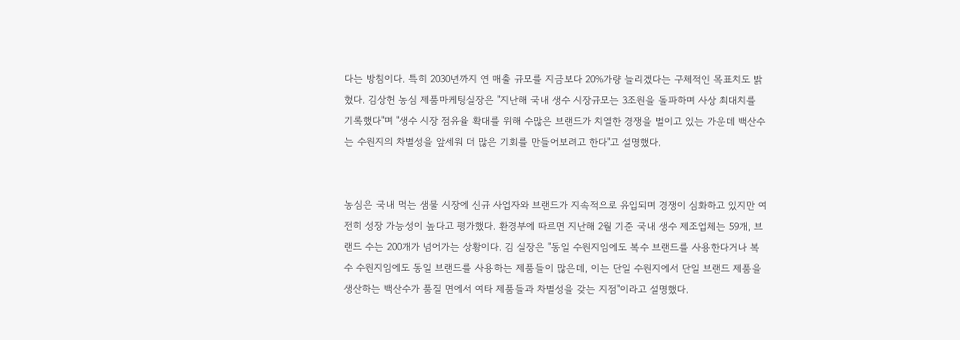다는 방침이다. 특히 2030년까지 연 매출 규모를 지금보다 20%가량 늘리겠다는 구체적인 목표치도 밝혔다. 김상헌 농심 제품마케팅실장은 "지난해 국내 생수 시장규모는 3조원을 돌파하며 사상 최대치를 기록했다"며 "생수 시장 점유율 확대를 위해 수많은 브랜드가 치열한 경쟁을 벌이고 있는 가운데 백산수는 수원지의 차별성을 앞세워 더 많은 기회를 만들어보려고 한다"고 설명했다.


농심은 국내 먹는 샘물 시장에 신규 사업자와 브랜드가 지속적으로 유입되며 경쟁이 심화하고 있지만 여전히 성장 가능성이 높다고 평가했다. 환경부에 따르면 지난해 2월 기준 국내 생수 제조업체는 59개, 브랜드 수는 200개가 넘어가는 상황이다. 김 실장은 "동일 수원지임에도 복수 브랜드를 사용한다거나 복수 수원지임에도 동일 브랜드를 사용하는 제품들이 많은데, 이는 단일 수원지에서 단일 브랜드 제품을 생산하는 백산수가 품질 면에서 여타 제품들과 차별성을 갖는 지점"이라고 설명했다.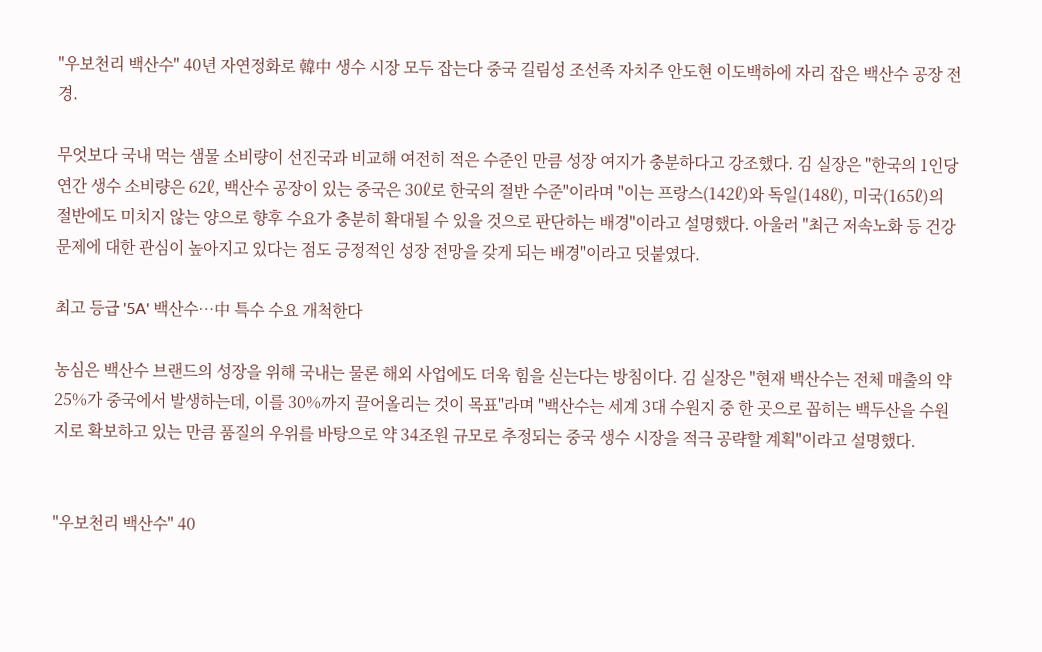"우보천리 백산수" 40년 자연정화로 韓中 생수 시장 모두 잡는다 중국 길림성 조선족 자치주 안도현 이도백하에 자리 잡은 백산수 공장 전경.

무엇보다 국내 먹는 샘물 소비량이 선진국과 비교해 여전히 적은 수준인 만큼 성장 여지가 충분하다고 강조했다. 김 실장은 "한국의 1인당 연간 생수 소비량은 62ℓ, 백산수 공장이 있는 중국은 30ℓ로 한국의 절반 수준"이라며 "이는 프랑스(142ℓ)와 독일(148ℓ), 미국(165ℓ)의 절반에도 미치지 않는 양으로 향후 수요가 충분히 확대될 수 있을 것으로 판단하는 배경"이라고 설명했다. 아울러 "최근 저속노화 등 건강 문제에 대한 관심이 높아지고 있다는 점도 긍정적인 성장 전망을 갖게 되는 배경"이라고 덧붙였다.

최고 등급 '5A' 백산수…中 특수 수요 개척한다

농심은 백산수 브랜드의 성장을 위해 국내는 물론 해외 사업에도 더욱 힘을 싣는다는 방침이다. 김 실장은 "현재 백산수는 전체 매출의 약 25%가 중국에서 발생하는데, 이를 30%까지 끌어올리는 것이 목표"라며 "백산수는 세계 3대 수원지 중 한 곳으로 꼽히는 백두산을 수원지로 확보하고 있는 만큼 품질의 우위를 바탕으로 약 34조원 규모로 추정되는 중국 생수 시장을 적극 공략할 계획"이라고 설명했다.


"우보천리 백산수" 40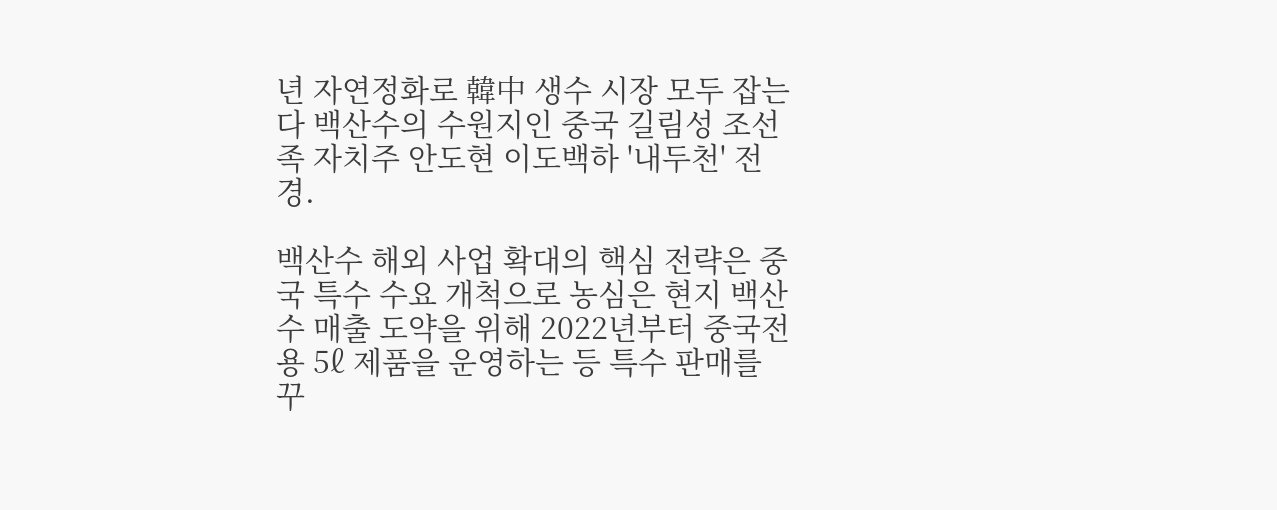년 자연정화로 韓中 생수 시장 모두 잡는다 백산수의 수원지인 중국 길림성 조선족 자치주 안도현 이도백하 '내두천' 전경.

백산수 해외 사업 확대의 핵심 전략은 중국 특수 수요 개척으로 농심은 현지 백산수 매출 도약을 위해 2022년부터 중국전용 5ℓ 제품을 운영하는 등 특수 판매를 꾸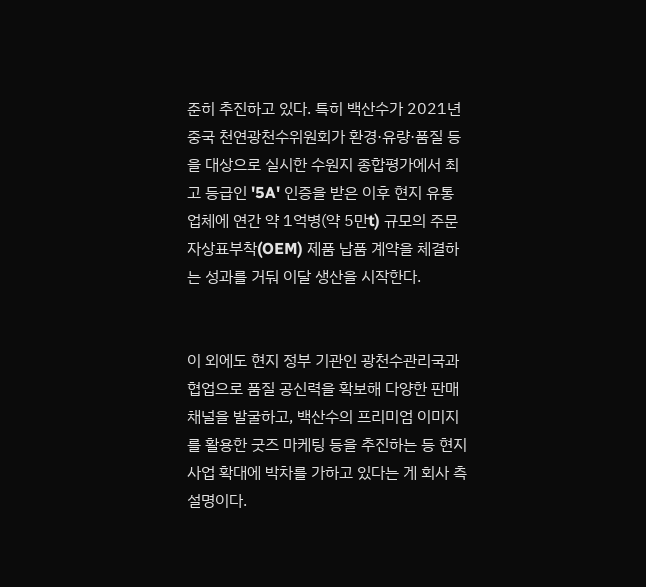준히 추진하고 있다. 특히 백산수가 2021년 중국 천연광천수위원회가 환경·유량·품질 등을 대상으로 실시한 수원지 종합평가에서 최고 등급인 '5A' 인증을 받은 이후 현지 유통업체에 연간 약 1억병(약 5만t) 규모의 주문자상표부착(OEM) 제품 납품 계약을 체결하는 성과를 거둬 이달 생산을 시작한다.


이 외에도 현지 정부 기관인 광천수관리국과 협업으로 품질 공신력을 확보해 다양한 판매 채널을 발굴하고, 백산수의 프리미엄 이미지를 활용한 굿즈 마케팅 등을 추진하는 등 현지 사업 확대에 박차를 가하고 있다는 게 회사 측 설명이다.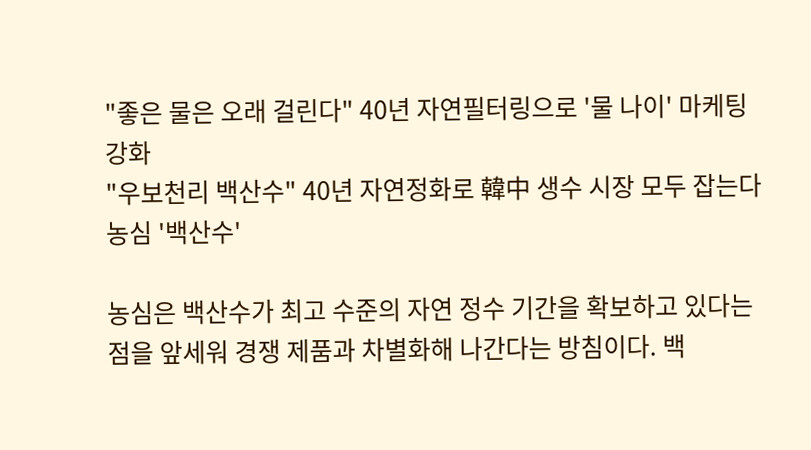"좋은 물은 오래 걸린다" 40년 자연필터링으로 '물 나이' 마케팅 강화
"우보천리 백산수" 40년 자연정화로 韓中 생수 시장 모두 잡는다 농심 '백산수'

농심은 백산수가 최고 수준의 자연 정수 기간을 확보하고 있다는 점을 앞세워 경쟁 제품과 차별화해 나간다는 방침이다. 백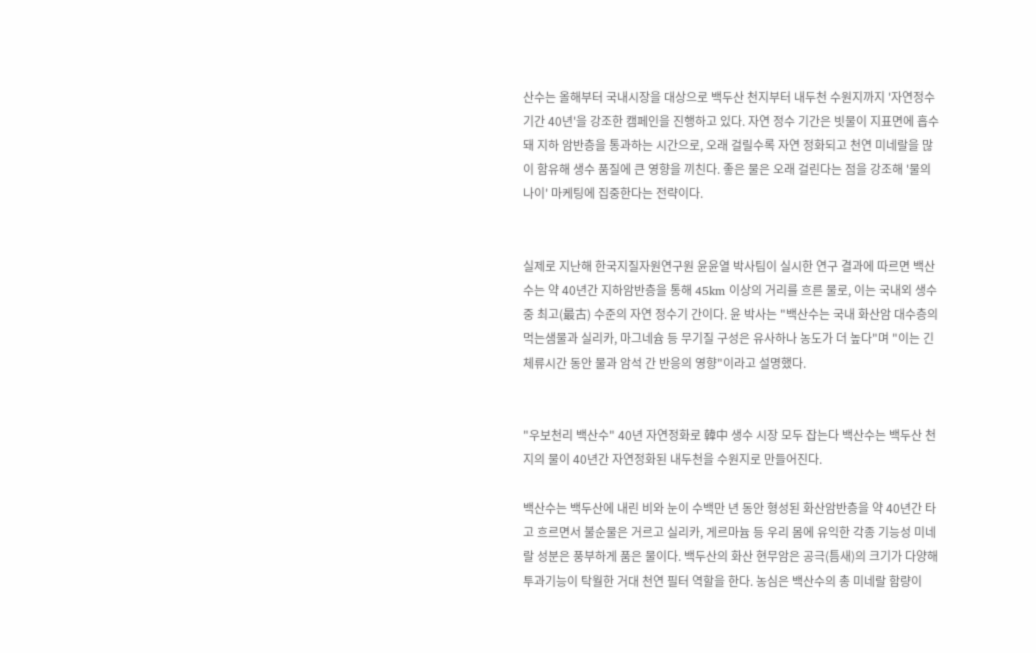산수는 올해부터 국내시장을 대상으로 백두산 천지부터 내두천 수원지까지 '자연정수기간 40년'을 강조한 캠페인을 진행하고 있다. 자연 정수 기간은 빗물이 지표면에 흡수돼 지하 암반층을 통과하는 시간으로, 오래 걸릴수록 자연 정화되고 천연 미네랄을 많이 함유해 생수 품질에 큰 영향을 끼친다. 좋은 물은 오래 걸린다는 점을 강조해 '물의 나이' 마케팅에 집중한다는 전략이다.


실제로 지난해 한국지질자원연구원 윤윤열 박사팀이 실시한 연구 결과에 따르면 백산수는 약 40년간 지하암반층을 통해 45km 이상의 거리를 흐른 물로, 이는 국내외 생수 중 최고(最古) 수준의 자연 정수기 간이다. 윤 박사는 "백산수는 국내 화산암 대수층의 먹는샘물과 실리카, 마그네슘 등 무기질 구성은 유사하나 농도가 더 높다"며 "이는 긴 체류시간 동안 물과 암석 간 반응의 영향"이라고 설명했다.


"우보천리 백산수" 40년 자연정화로 韓中 생수 시장 모두 잡는다 백산수는 백두산 천지의 물이 40년간 자연정화된 내두천을 수원지로 만들어진다.

백산수는 백두산에 내린 비와 눈이 수백만 년 동안 형성된 화산암반층을 약 40년간 타고 흐르면서 불순물은 거르고 실리카, 게르마늄 등 우리 몸에 유익한 각종 기능성 미네랄 성분은 풍부하게 품은 물이다. 백두산의 화산 현무암은 공극(틈새)의 크기가 다양해 투과기능이 탁월한 거대 천연 필터 역할을 한다. 농심은 백산수의 총 미네랄 함량이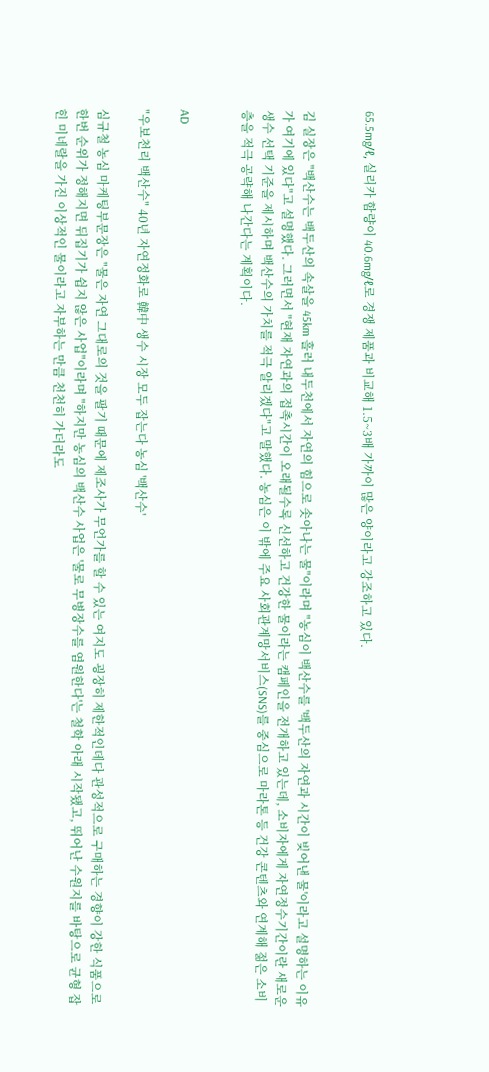65.5mg/ℓ, 실리카 함량이 40.6mg/ℓ로 경쟁 제품과 비교해 1.5~3배 가까이 많은 양이라고 강조하고 있다.


김 실장은 "백산수는 백두산의 속살을 45km 흘러 내두천에서 자연의 힘으로 솟아나는 물"이라며 "농심이 백산수를 '백두산의 자연과 시간이 빚어낸 물'이라고 설명하는 이유가 여기에 있다"고 설명했다. 그러면서 "현재 자연과의 접촉시간이 오래될수록 신선하고 건강한 물이라는 캠페인을 전개하고 있는데, 소비자에게 자연정수기간이란 새로운 생수 선택 기준을 제시하며 백산수의 가치를 적극 알리겠다"고 말했다. 농심은 이 밖에 주요 사회관계망서비스(SNS)를 중심으로 마라톤 등 건강 콘텐츠와 연계해 젊은 소비층을 적극 공략해 나간다는 계획이다.


AD

"우보천리 백산수" 40년 자연정화로 韓中 생수 시장 모두 잡는다 농심 '백산수'

심규철 농심 마케팅부문장은 "물은 자연 그대로의 것을 팔기 때문에 제조사가 무언가를 할 수 있는 여지도 굉장히 제한적인데다 관성적으로 구매하는 경향이 강한 식품으로 한번 순위가 정해지면 뒤집기가 쉽지 않은 사업"이라며 "하지만 농심의 백산수 사업은 '물로 무병장수를 염원한다'는 철학 아래 시작됐고, 뛰어난 수원지를 바탕으로 균형 잡힌 미네랄을 가진 이상적인 물이라고 자부하는 만큼 천천히 가더라도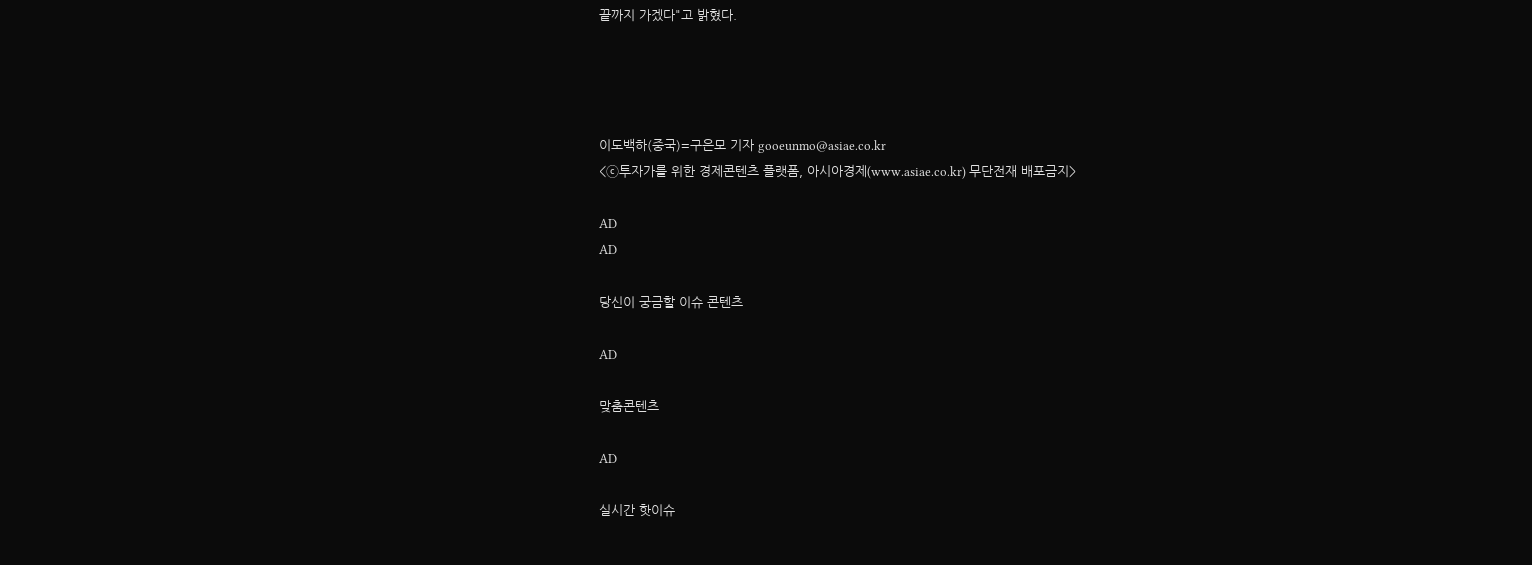끝까지 가겠다"고 밝혔다.




이도백하(중국)=구은모 기자 gooeunmo@asiae.co.kr
<ⓒ투자가를 위한 경제콘텐츠 플랫폼, 아시아경제(www.asiae.co.kr) 무단전재 배포금지>

AD
AD

당신이 궁금할 이슈 콘텐츠

AD

맞춤콘텐츠

AD

실시간 핫이슈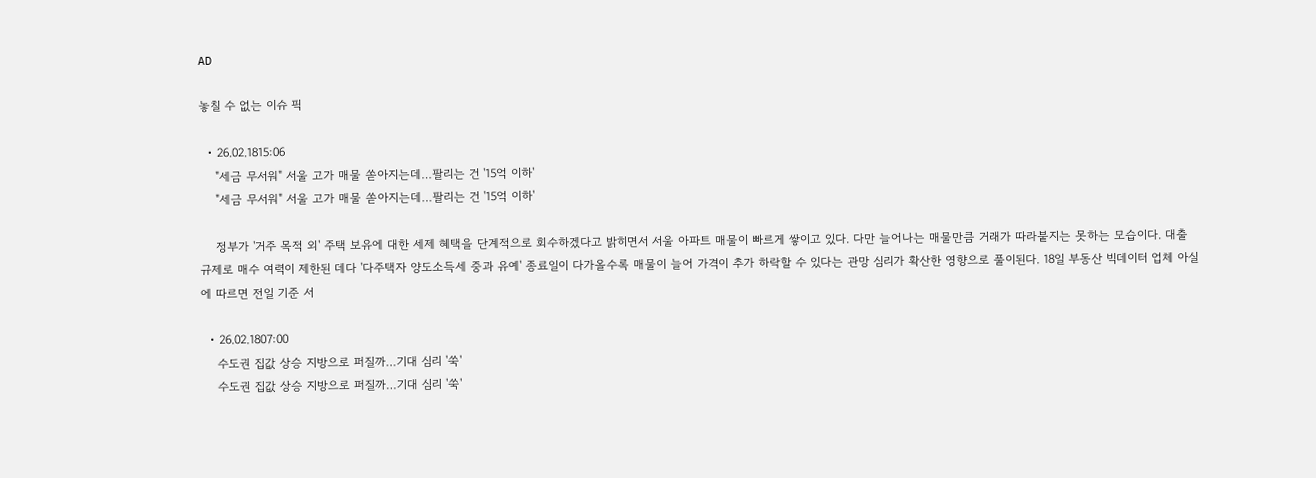AD

놓칠 수 없는 이슈 픽

  • 26.02.1815:06
    "세금 무서워" 서울 고가 매물 쏟아지는데…팔리는 건 '15억 이하'
    "세금 무서워" 서울 고가 매물 쏟아지는데…팔리는 건 '15억 이하'

    정부가 '거주 목적 외' 주택 보유에 대한 세제 혜택을 단계적으로 회수하겠다고 밝히면서 서울 아파트 매물이 빠르게 쌓이고 있다. 다만 늘어나는 매물만큼 거래가 따라붙지는 못하는 모습이다. 대출 규제로 매수 여력이 제한된 데다 '다주택자 양도소득세 중과 유예' 종료일이 다가올수록 매물이 늘어 가격이 추가 하락할 수 있다는 관망 심리가 확산한 영향으로 풀이된다. 18일 부동산 빅데이터 업체 아실에 따르면 전일 기준 서

  • 26.02.1807:00
    수도권 집값 상승 지방으로 퍼질까…기대 심리 '쑥'
    수도권 집값 상승 지방으로 퍼질까…기대 심리 '쑥'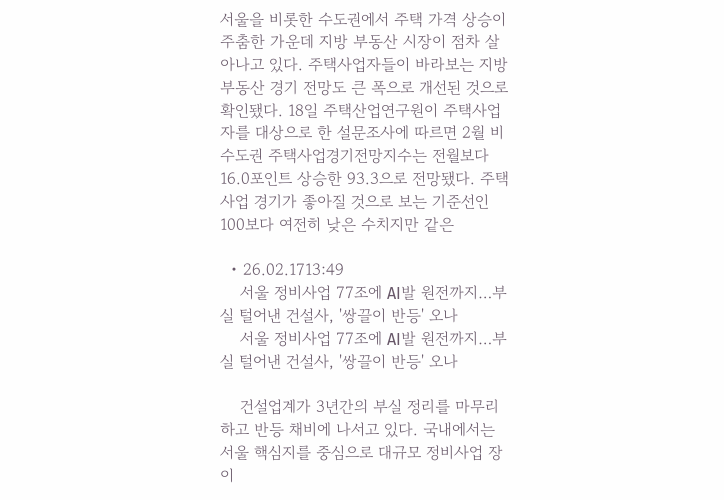서울을 비롯한 수도권에서 주택 가격 상승이 주춤한 가운데 지방 부동산 시장이 점차 살아나고 있다. 주택사업자들이 바라보는 지방 부동산 경기 전망도 큰 폭으로 개선된 것으로 확인됐다. 18일 주택산업연구원이 주택사업자를 대상으로 한 설문조사에 따르면 2월 비수도권 주택사업경기전망지수는 전월보다 16.0포인트 상승한 93.3으로 전망됐다. 주택사업 경기가 좋아질 것으로 보는 기준선인 100보다 여전히 낮은 수치지만 같은

  • 26.02.1713:49
    서울 정비사업 77조에 AI발 원전까지…부실 털어낸 건설사, '쌍끌이 반등' 오나
    서울 정비사업 77조에 AI발 원전까지…부실 털어낸 건설사, '쌍끌이 반등' 오나

    건설업계가 3년간의 부실 정리를 마무리하고 반등 채비에 나서고 있다. 국내에서는 서울 핵심지를 중심으로 대규모 정비사업 장이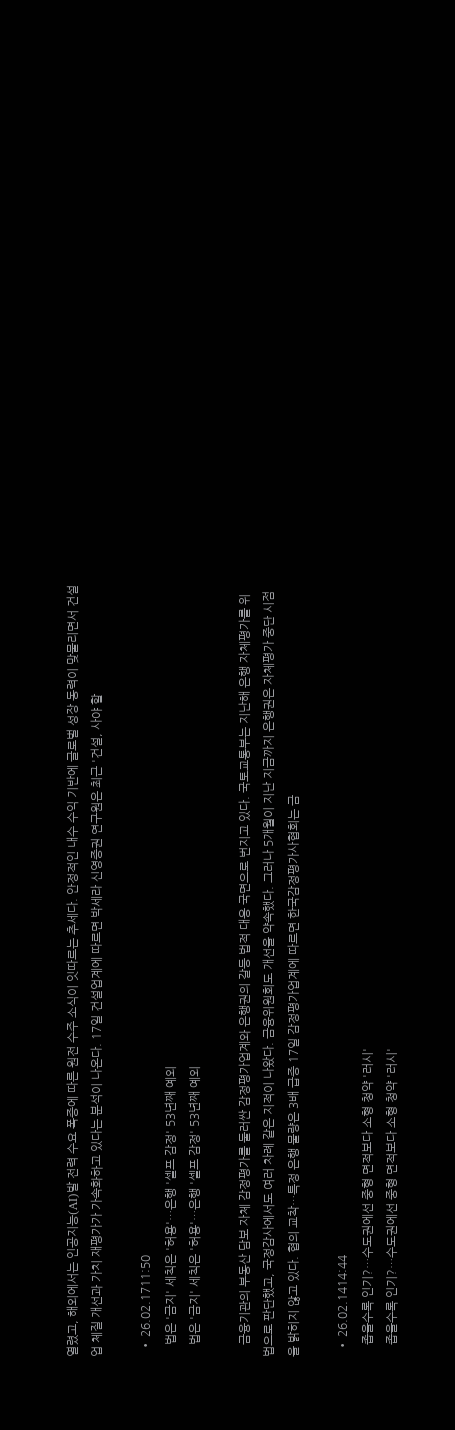열렸고, 해외에서는 인공지능(AI)발 전력 수요 폭증에 따른 원전 수주 소식이 잇따르는 추세다. 안정적인 내수 수익 기반에 글로벌 성장 동력이 맞물리면서 건설업 체질 개선과 가치 재평가가 가속화하고 있다는 분석이 나온다. 17일 건설업계에 따르면 박세라 신영증권 연구원은 최근 '건설, 사야 할

  • 26.02.1711:50
    법은 '금지' 세칙은 '허용'…은행 '셀프 감정' 53년째 예외
    법은 '금지' 세칙은 '허용'…은행 '셀프 감정' 53년째 예외

    금융기관의 부동산 담보 자체 감정평가를 둘러싼 감정평가업계와 은행권의 갈등 법적 대응 국면으로 번지고 있다. 국토교통부는 지난해 은행 자체평가를 위법으로 판단했고, 국정감사에서도 여러 차례 같은 지적이 나왔다. 금융위원회도 개선을 약속했다. 그러나 5개월이 지난 지금까지 은행권은 자체평가 중단 시점을 밝히지 않고 있다. 협의 교착…특정 은행 물량은 3배 급증 17일 감정평가업계에 따르면 한국감정평가사협회는 금

  • 26.02.1414:44
    좁을수록 인기?…수도권에선 중형 면적보다 소형 청약 '러시'
    좁을수록 인기?…수도권에선 중형 면적보다 소형 청약 '러시'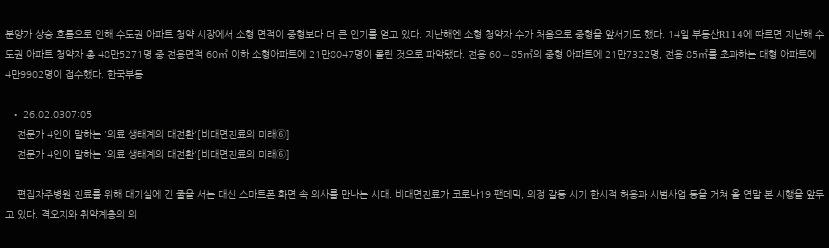분양가 상승 흐름으로 인해 수도권 아파트 청약 시장에서 소형 면적이 중형보다 더 큰 인기를 얻고 있다. 지난해엔 소형 청약자 수가 처음으로 중형을 앞서기도 했다. 14일 부동산R114에 따르면 지난해 수도권 아파트 청약자 총 48만5271명 중 전용면적 60㎡ 이하 소형아파트에 21만8047명이 몰린 것으로 파악됐다. 전용 60∼85㎡의 중형 아파트에 21만7322명, 전용 85㎡를 초과하는 대형 아파트에 4만9902명이 접수했다. 한국부동

  • 26.02.0307:05
    전문가 4인이 말하는 '의료 생태계의 대전환'[비대면진료의 미래⑥]
    전문가 4인이 말하는 '의료 생태계의 대전환'[비대면진료의 미래⑥]

    편집자주병원 진료를 위해 대기실에 긴 줄을 서는 대신 스마트폰 화면 속 의사를 만나는 시대. 비대면진료가 코로나19 팬데믹, 의정 갈등 시기 한시적 허용과 시범사업 등을 거쳐 올 연말 본 시행을 앞두고 있다. 격오지와 취약계층의 의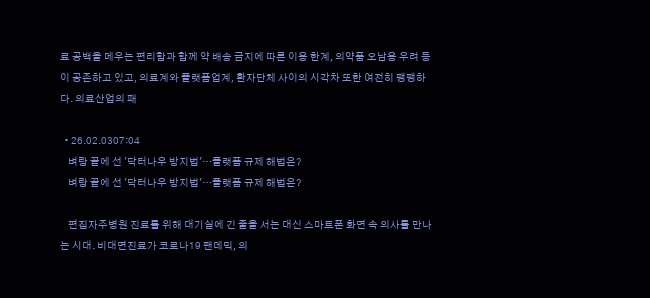료 공백을 메우는 편리함과 함께 약 배송 금지에 따른 이용 한계, 의약품 오남용 우려 등이 공존하고 있고, 의료계와 플랫폼업계, 환자단체 사이의 시각차 또한 여전히 팽팽하다. 의료산업의 패

  • 26.02.0307:04
    벼랑 끝에 선 '닥터나우 방지법'…플랫폼 규제 해법은?
    벼랑 끝에 선 '닥터나우 방지법'…플랫폼 규제 해법은?

    편집자주병원 진료를 위해 대기실에 긴 줄을 서는 대신 스마트폰 화면 속 의사를 만나는 시대. 비대면진료가 코로나19 팬데믹, 의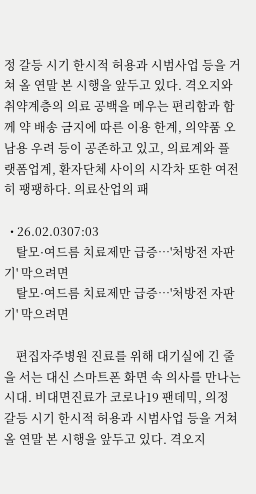정 갈등 시기 한시적 허용과 시범사업 등을 거쳐 올 연말 본 시행을 앞두고 있다. 격오지와 취약계층의 의료 공백을 메우는 편리함과 함께 약 배송 금지에 따른 이용 한계, 의약품 오남용 우려 등이 공존하고 있고, 의료계와 플랫폼업계, 환자단체 사이의 시각차 또한 여전히 팽팽하다. 의료산업의 패

  • 26.02.0307:03
    탈모·여드름 치료제만 급증…'처방전 자판기' 막으려면
    탈모·여드름 치료제만 급증…'처방전 자판기' 막으려면

    편집자주병원 진료를 위해 대기실에 긴 줄을 서는 대신 스마트폰 화면 속 의사를 만나는 시대. 비대면진료가 코로나19 팬데믹, 의정 갈등 시기 한시적 허용과 시범사업 등을 거쳐 올 연말 본 시행을 앞두고 있다. 격오지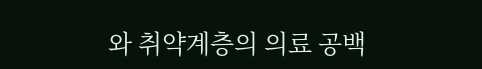와 취약계층의 의료 공백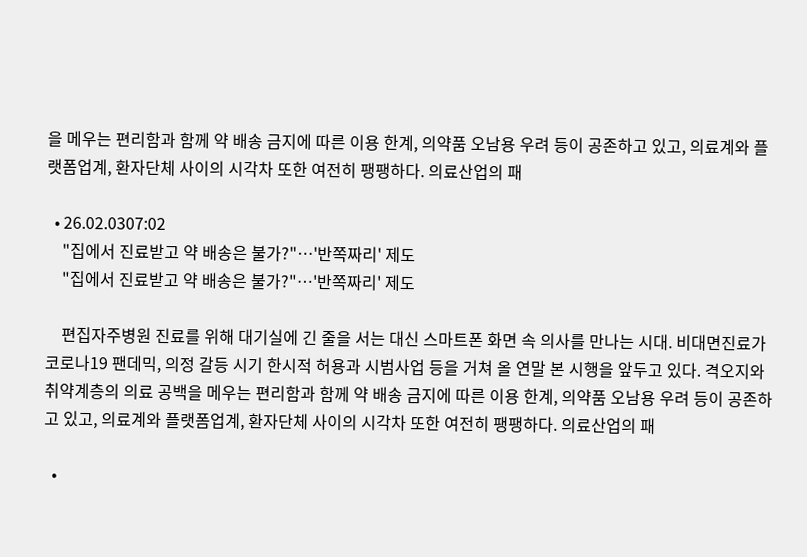을 메우는 편리함과 함께 약 배송 금지에 따른 이용 한계, 의약품 오남용 우려 등이 공존하고 있고, 의료계와 플랫폼업계, 환자단체 사이의 시각차 또한 여전히 팽팽하다. 의료산업의 패

  • 26.02.0307:02
    "집에서 진료받고 약 배송은 불가?"…'반쪽짜리' 제도
    "집에서 진료받고 약 배송은 불가?"…'반쪽짜리' 제도

    편집자주병원 진료를 위해 대기실에 긴 줄을 서는 대신 스마트폰 화면 속 의사를 만나는 시대. 비대면진료가 코로나19 팬데믹, 의정 갈등 시기 한시적 허용과 시범사업 등을 거쳐 올 연말 본 시행을 앞두고 있다. 격오지와 취약계층의 의료 공백을 메우는 편리함과 함께 약 배송 금지에 따른 이용 한계, 의약품 오남용 우려 등이 공존하고 있고, 의료계와 플랫폼업계, 환자단체 사이의 시각차 또한 여전히 팽팽하다. 의료산업의 패

  •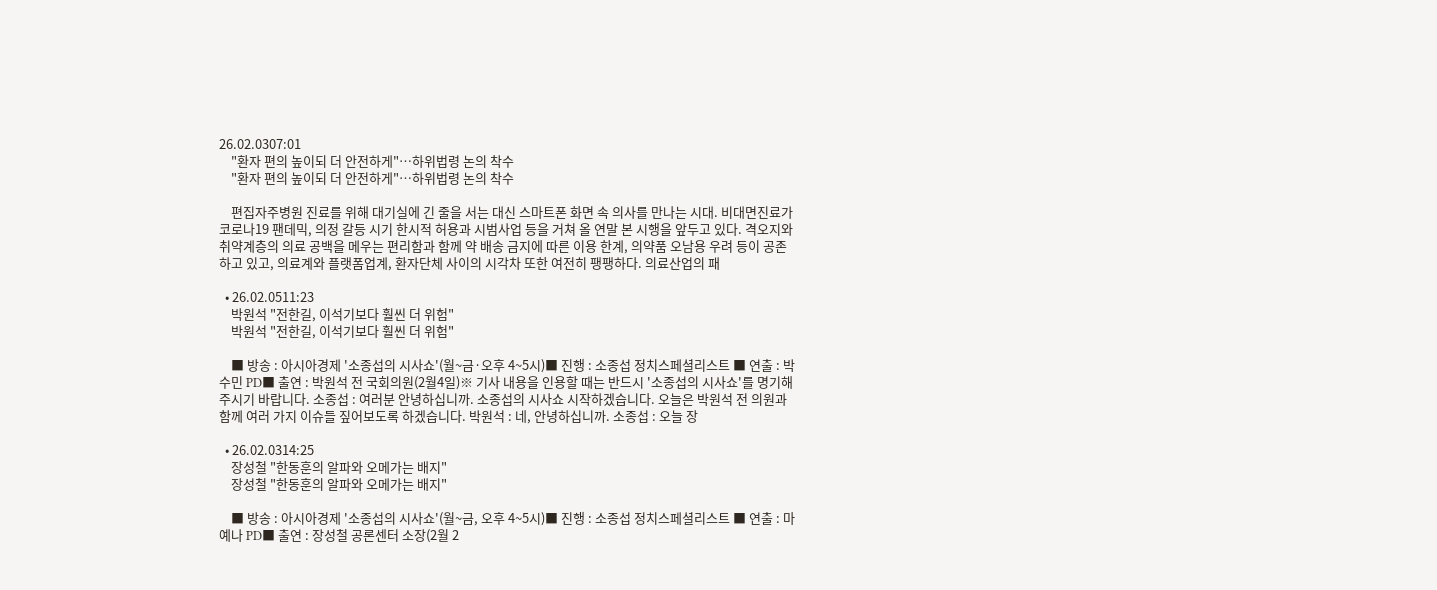26.02.0307:01
    "환자 편의 높이되 더 안전하게"…하위법령 논의 착수
    "환자 편의 높이되 더 안전하게"…하위법령 논의 착수

    편집자주병원 진료를 위해 대기실에 긴 줄을 서는 대신 스마트폰 화면 속 의사를 만나는 시대. 비대면진료가 코로나19 팬데믹, 의정 갈등 시기 한시적 허용과 시범사업 등을 거쳐 올 연말 본 시행을 앞두고 있다. 격오지와 취약계층의 의료 공백을 메우는 편리함과 함께 약 배송 금지에 따른 이용 한계, 의약품 오남용 우려 등이 공존하고 있고, 의료계와 플랫폼업계, 환자단체 사이의 시각차 또한 여전히 팽팽하다. 의료산업의 패

  • 26.02.0511:23
    박원석 "전한길, 이석기보다 훨씬 더 위험"
    박원석 "전한길, 이석기보다 훨씬 더 위험"

    ■ 방송 : 아시아경제 '소종섭의 시사쇼'(월~금·오후 4~5시)■ 진행 : 소종섭 정치스페셜리스트 ■ 연출 : 박수민 PD■ 출연 : 박원석 전 국회의원(2월4일)※ 기사 내용을 인용할 때는 반드시 '소종섭의 시사쇼'를 명기해 주시기 바랍니다. 소종섭 : 여러분 안녕하십니까. 소종섭의 시사쇼 시작하겠습니다. 오늘은 박원석 전 의원과 함께 여러 가지 이슈들 짚어보도록 하겠습니다. 박원석 : 네, 안녕하십니까. 소종섭 : 오늘 장

  • 26.02.0314:25
    장성철 "한동훈의 알파와 오메가는 배지"
    장성철 "한동훈의 알파와 오메가는 배지"

    ■ 방송 : 아시아경제 '소종섭의 시사쇼'(월~금, 오후 4~5시)■ 진행 : 소종섭 정치스페셜리스트 ■ 연출 : 마예나 PD■ 출연 : 장성철 공론센터 소장(2월 2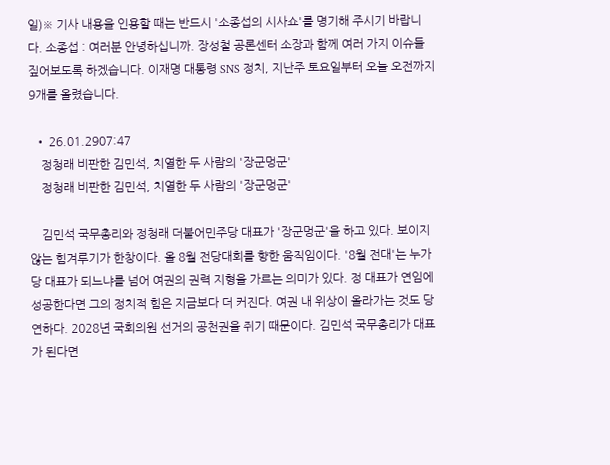일)※ 기사 내용을 인용할 때는 반드시 '소종섭의 시사쇼'를 명기해 주시기 바랍니다. 소종섭 : 여러분 안녕하십니까. 장성철 공론센터 소장과 함께 여러 가지 이슈들 짚어보도록 하겠습니다. 이재명 대통령 SNS 정치, 지난주 토요일부터 오늘 오전까지 9개를 올렸습니다.

  • 26.01.2907:47
    정청래 비판한 김민석, 치열한 두 사람의 '장군멍군'
    정청래 비판한 김민석, 치열한 두 사람의 '장군멍군'

    김민석 국무총리와 정청래 더불어민주당 대표가 '장군멍군'을 하고 있다. 보이지 않는 힘겨루기가 한창이다. 올 8월 전당대회를 향한 움직임이다. '8월 전대'는 누가 당 대표가 되느냐를 넘어 여권의 권력 지형을 가르는 의미가 있다. 정 대표가 연임에 성공한다면 그의 정치적 힘은 지금보다 더 커진다. 여권 내 위상이 올라가는 것도 당연하다. 2028년 국회의원 선거의 공천권을 쥐기 때문이다. 김민석 국무총리가 대표가 된다면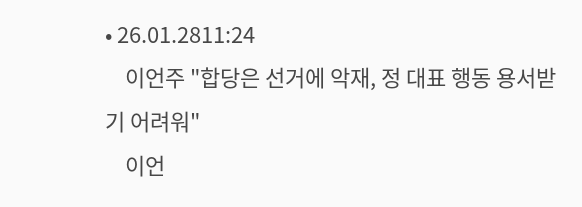• 26.01.2811:24
    이언주 "합당은 선거에 악재, 정 대표 행동 용서받기 어려워"
    이언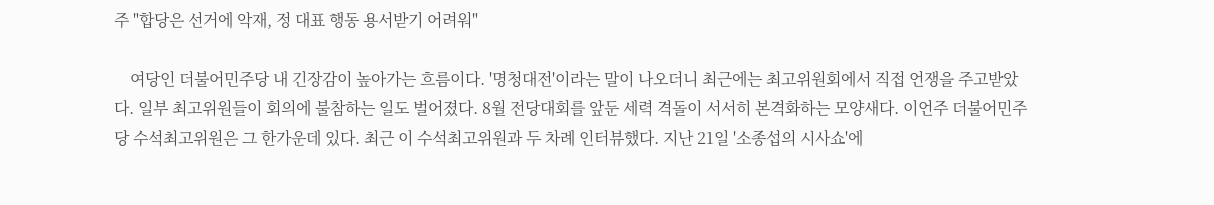주 "합당은 선거에 악재, 정 대표 행동 용서받기 어려워"

    여당인 더불어민주당 내 긴장감이 높아가는 흐름이다. '명청대전'이라는 말이 나오더니 최근에는 최고위원회에서 직접 언쟁을 주고받았다. 일부 최고위원들이 회의에 불참하는 일도 벌어졌다. 8월 전당대회를 앞둔 세력 격돌이 서서히 본격화하는 모양새다. 이언주 더불어민주당 수석최고위원은 그 한가운데 있다. 최근 이 수석최고위원과 두 차례 인터뷰했다. 지난 21일 '소종섭의 시사쇼'에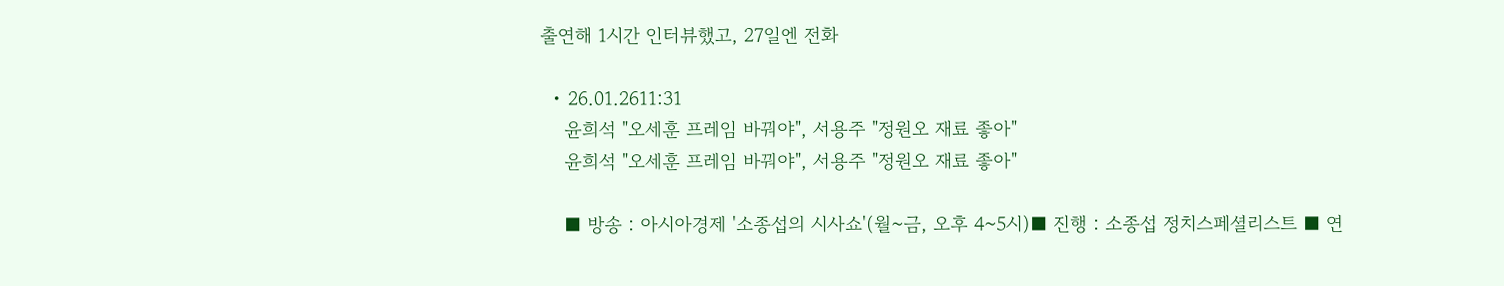출연해 1시간 인터뷰했고, 27일엔 전화

  • 26.01.2611:31
    윤희석 "오세훈 프레임 바꿔야", 서용주 "정원오 재료 좋아"
    윤희석 "오세훈 프레임 바꿔야", 서용주 "정원오 재료 좋아"

    ■ 방송 : 아시아경제 '소종섭의 시사쇼'(월~금, 오후 4~5시)■ 진행 : 소종섭 정치스페셜리스트 ■ 연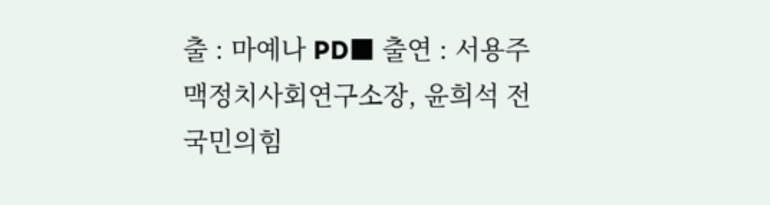출 : 마예나 PD■ 출연 : 서용주 맥정치사회연구소장, 윤희석 전 국민의힘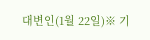대변인(1월 22일)※ 기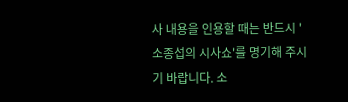사 내용을 인용할 때는 반드시 '소종섭의 시사쇼'를 명기해 주시기 바랍니다. 소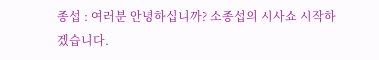종섭 : 여러분 안녕하십니까? 소종섭의 시사쇼 시작하겠습니다.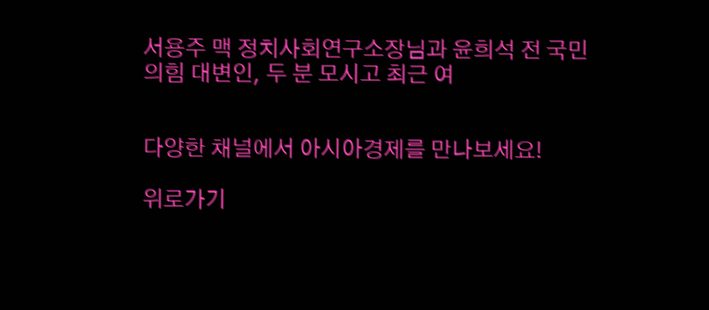서용주 맥 정치사회연구소장님과 윤희석 전 국민의힘 대변인, 두 분 모시고 최근 여


다양한 채널에서 아시아경제를 만나보세요!

위로가기